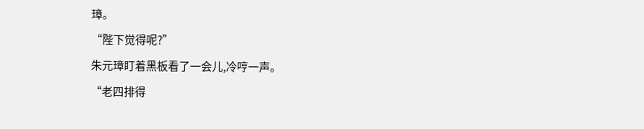璋。
“陛下觉得呢?”
朱元璋盯着黑板看了一会儿,冷哼一声。
“老四排得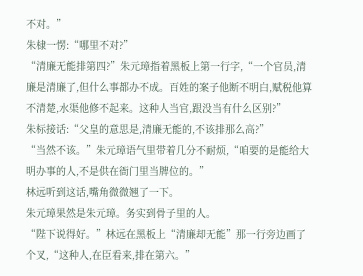不对。”
朱棣一愣:“哪里不对?”
“清廉无能排第四?”朱元璋指着黑板上第一行字,“一个官员,清廉是清廉了,但什么事都办不成。百姓的案子他断不明白,赋税他算不清楚,水渠他修不起来。这种人当官,跟没当有什么区别?”
朱标接话:“父皇的意思是,清廉无能的,不该排那么高?”
“当然不该。”朱元璋语气里带着几分不耐烦,“咱要的是能给大明办事的人,不是供在衙门里当牌位的。”
林远听到这话,嘴角微微翘了一下。
朱元璋果然是朱元璋。务实到骨子里的人。
“陛下说得好。”林远在黑板上“清廉却无能”那一行旁边画了个叉,“这种人,在臣看来,排在第六。”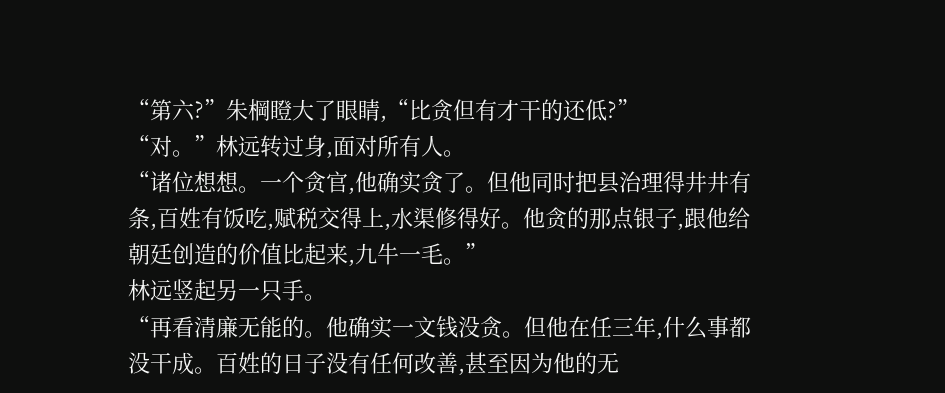“第六?”朱棡瞪大了眼睛,“比贪但有才干的还低?”
“对。”林远转过身,面对所有人。
“诸位想想。一个贪官,他确实贪了。但他同时把县治理得井井有条,百姓有饭吃,赋税交得上,水渠修得好。他贪的那点银子,跟他给朝廷创造的价值比起来,九牛一毛。”
林远竖起另一只手。
“再看清廉无能的。他确实一文钱没贪。但他在任三年,什么事都没干成。百姓的日子没有任何改善,甚至因为他的无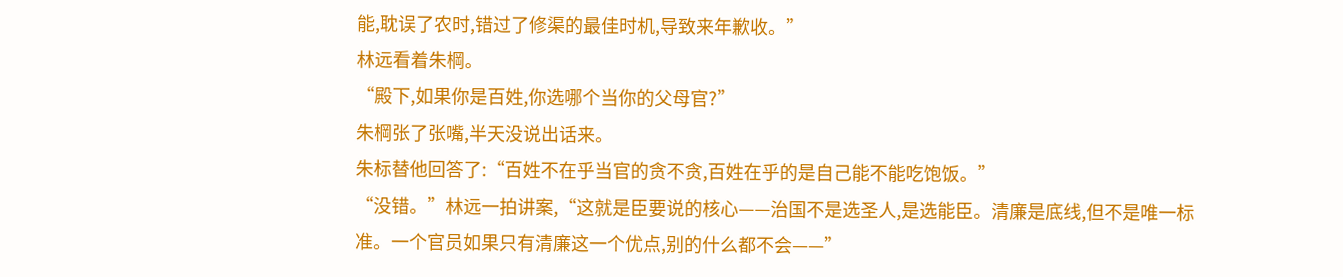能,耽误了农时,错过了修渠的最佳时机,导致来年歉收。”
林远看着朱棡。
“殿下,如果你是百姓,你选哪个当你的父母官?”
朱棡张了张嘴,半天没说出话来。
朱标替他回答了:“百姓不在乎当官的贪不贪,百姓在乎的是自己能不能吃饱饭。”
“没错。”林远一拍讲案,“这就是臣要说的核心——治国不是选圣人,是选能臣。清廉是底线,但不是唯一标准。一个官员如果只有清廉这一个优点,别的什么都不会——”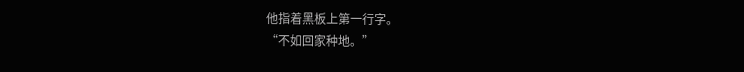他指着黑板上第一行字。
“不如回家种地。”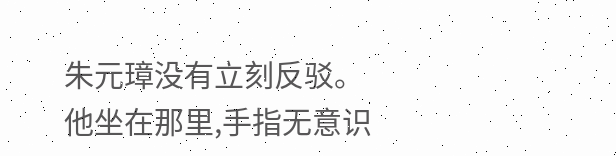朱元璋没有立刻反驳。
他坐在那里,手指无意识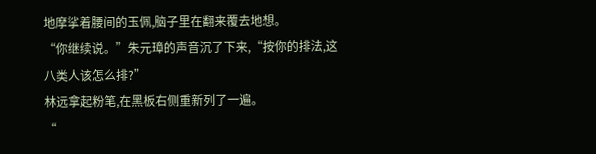地摩挲着腰间的玉佩,脑子里在翻来覆去地想。
“你继续说。”朱元璋的声音沉了下来,“按你的排法,这八类人该怎么排?”
林远拿起粉笔,在黑板右侧重新列了一遍。
“